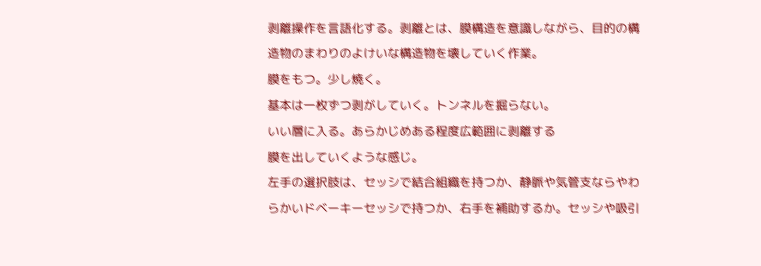剥離操作を言語化する。剥離とは、膜構造を意識しながら、目的の構造物のまわりのよけいな構造物を壊していく作業。
膜をもつ。少し焼く。
基本は一枚ずつ剥がしていく。トンネルを掘らない。
いい層に入る。あらかじめある程度広範囲に剥離する
膜を出していくような感じ。
左手の選択肢は、セッシで結合組織を持つか、静脈や気管支ならやわらかいドベーキーセッシで持つか、右手を補助するか。セッシや吸引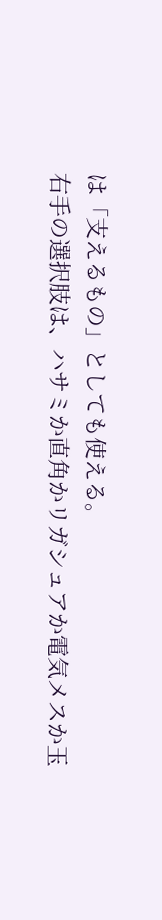は「支えるもの」としても使える。
右手の選択肢は、ハサミか直角かリガシュアか電気メスか玉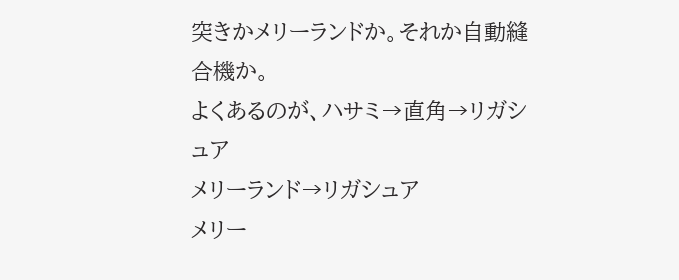突きかメリーランドか。それか自動縫合機か。
よくあるのが、ハサミ→直角→リガシュア
メリーランド→リガシュア
メリー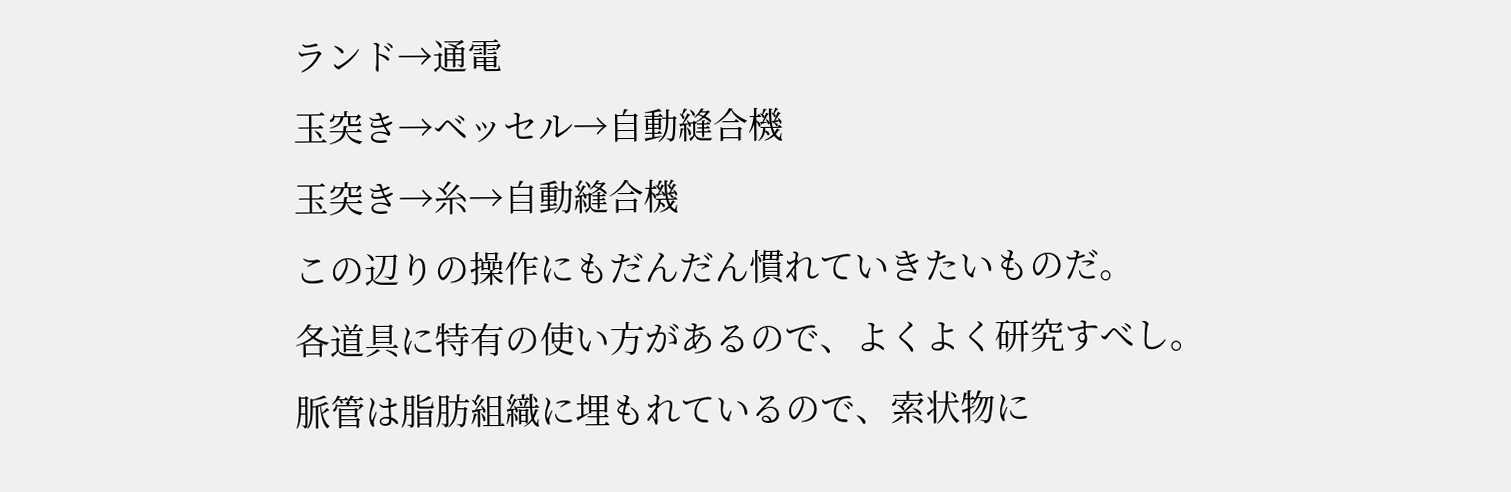ランド→通電
玉突き→ベッセル→自動縫合機
玉突き→糸→自動縫合機
この辺りの操作にもだんだん慣れていきたいものだ。
各道具に特有の使い方があるので、よくよく研究すべし。
脈管は脂肪組織に埋もれているので、索状物に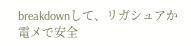breakdownして、リガシュアか電メで安全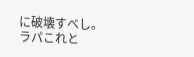に破壊すべし。ラパこれと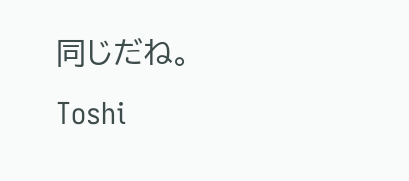同じだね。
Toshi